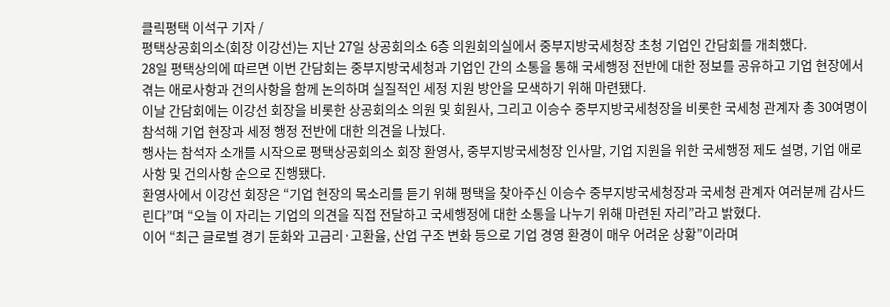클릭평택 이석구 기자 /
평택상공회의소(회장 이강선)는 지난 27일 상공회의소 6층 의원회의실에서 중부지방국세청장 초청 기업인 간담회를 개최했다.
28일 평택상의에 따르면 이번 간담회는 중부지방국세청과 기업인 간의 소통을 통해 국세행정 전반에 대한 정보를 공유하고 기업 현장에서 겪는 애로사항과 건의사항을 함께 논의하며 실질적인 세정 지원 방안을 모색하기 위해 마련됐다.
이날 간담회에는 이강선 회장을 비롯한 상공회의소 의원 및 회원사, 그리고 이승수 중부지방국세청장을 비롯한 국세청 관계자 총 30여명이 참석해 기업 현장과 세정 행정 전반에 대한 의견을 나눴다.
행사는 참석자 소개를 시작으로 평택상공회의소 회장 환영사, 중부지방국세청장 인사말, 기업 지원을 위한 국세행정 제도 설명, 기업 애로사항 및 건의사항 순으로 진행됐다.
환영사에서 이강선 회장은 “기업 현장의 목소리를 듣기 위해 평택을 찾아주신 이승수 중부지방국세청장과 국세청 관계자 여러분께 감사드린다”며 “오늘 이 자리는 기업의 의견을 직접 전달하고 국세행정에 대한 소통을 나누기 위해 마련된 자리”라고 밝혔다.
이어 “최근 글로벌 경기 둔화와 고금리·고환율, 산업 구조 변화 등으로 기업 경영 환경이 매우 어려운 상황”이라며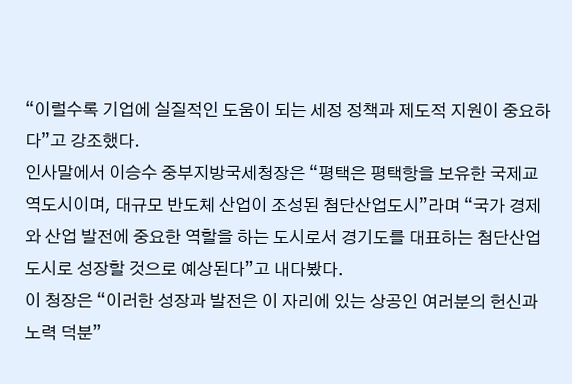“이럴수록 기업에 실질적인 도움이 되는 세정 정책과 제도적 지원이 중요하다”고 강조했다.
인사말에서 이승수 중부지방국세청장은 “평택은 평택항을 보유한 국제교역도시이며, 대규모 반도체 산업이 조성된 첨단산업도시”라며 “국가 경제와 산업 발전에 중요한 역할을 하는 도시로서 경기도를 대표하는 첨단산업도시로 성장할 것으로 예상된다”고 내다봤다.
이 청장은 “이러한 성장과 발전은 이 자리에 있는 상공인 여러분의 헌신과 노력 덕분”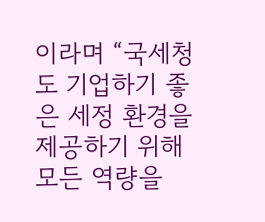이라며 “국세청도 기업하기 좋은 세정 환경을 제공하기 위해 모든 역량을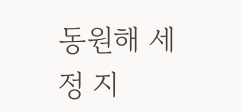동원해 세정 지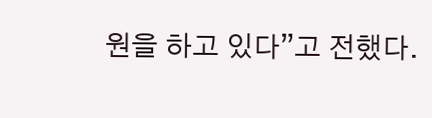원을 하고 있다”고 전했다.